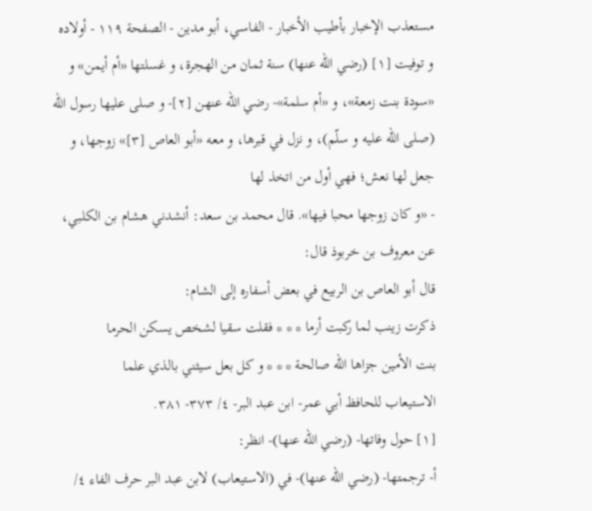مستعذب الإخبار بأطيب الأخبار - الفاسي، أبو مدين - الصفحة ١١٩ - أولاده
و توفيت [١] (رضي الله عنها) سنة ثمان من الهجرة، و غسلتها «أم أيمن» و «سودة بنت زمعة»، و «أم سلمة»- رضي الله عنهن [٢]- و صلى عليها رسول الله (صلى اللّه عليه و سلّم)، و نزل في قبرها، و معه «أبو العاص [٣]» زوجها، و جعل لها نعش؛ فهي أول من اتخذ لها
- «و كان زوجها محبا فيها». قال محمد بن سعد: أنشدني هشام بن الكلبي، عن معروف بن خربوذ قال:
قال أبو العاص بن الربيع في بعض أسفاره إلى الشام:
ذكرت زينب لما ركبت أرما * * * فقلت سقيا لشخص يسكن الحرما
بنت الأمين جزاها الله صالحة * * * و كل بعل سيثني بالذي علما
الاستيعاب للحافظ أبي عمر- ابن عبد البر- ٤/ ٣٧٣- ٣٨١.
[١] حول وفاتها- (رضي الله عنها)- انظر:
أ- ترجمتها- (رضي الله عنها)- في (الاستيعاب) لابن عبد البر حرف الفاء ٤/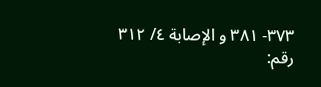٣٧٣- ٣٨١ و الإصابة ٤/ ٣١٢ رقم: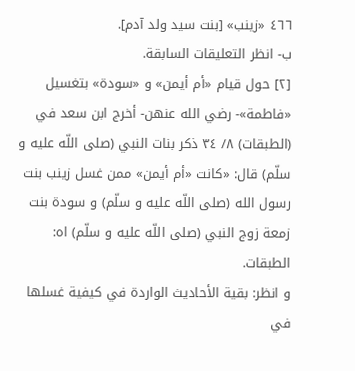٤٦٦ «زينب» [بنت سيد ولد آدم].
ب- انظر التعليقات السابقة.
[٢] حول قيام «أم أيمن» و «سودة» بتغسيل «فاطمة»- رضي الله عنهن- أخرج ابن سعد في (الطبقات) ٨/ ٣٤ ذكر بنات النبي (صلى اللّه عليه و سلّم) قال: «كانت «أم أيمن» ممن غسل زينب بنت رسول الله (صلى اللّه عليه و سلّم) و سودة بنت زمعة زوج النبي (صلى اللّه عليه و سلّم) اه: الطبقات.
و انظر: بقية الأحاديث الواردة في كيفية غسلها في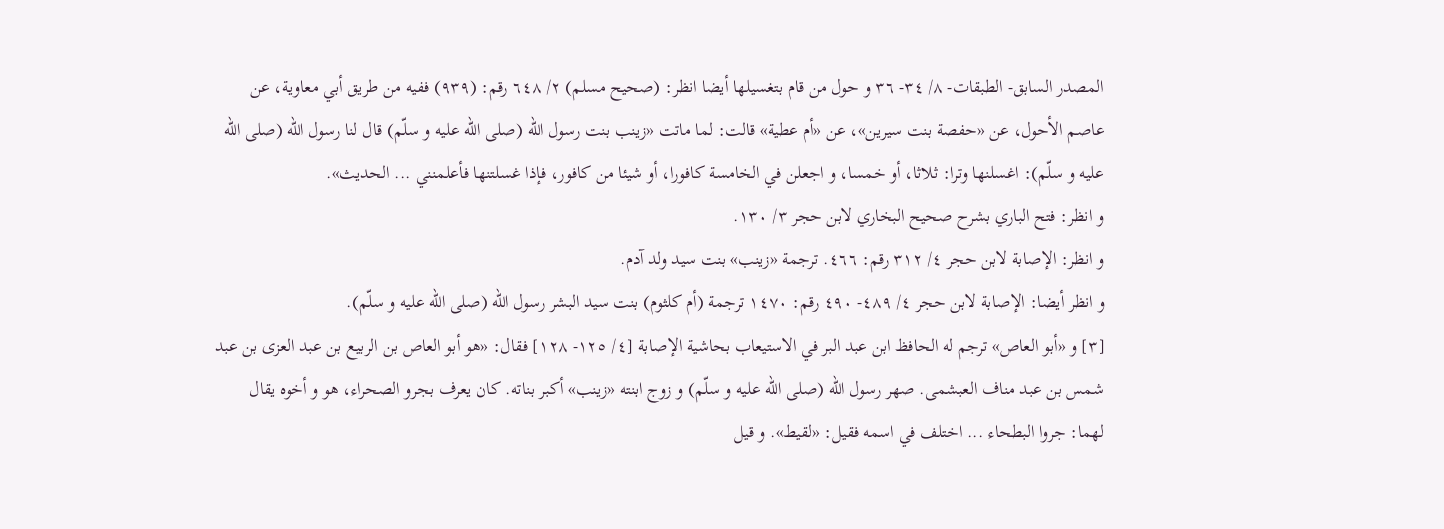المصدر السابق- الطبقات- ٨/ ٣٤- ٣٦ و حول من قام بتغسيلها أيضا انظر: (صحيح مسلم) ٢/ ٦٤٨ رقم: (٩٣٩) ففيه من طريق أبي معاوية، عن عاصم الأحول، عن «حفصة بنت سيرين»، عن «أم عطية» قالت: لما ماتت «زينب بنت رسول الله (صلى اللّه عليه و سلّم) قال لنا رسول الله (صلى اللّه عليه و سلّم): اغسلنها وترا: ثلاثا، أو خمسا، و اجعلن في الخامسة كافورا، أو شيئا من كافور، فإذا غسلتنها فأعلمنني ... الحديث».
و انظر: فتح الباري بشرح صحيح البخاري لابن حجر ٣/ ١٣٠.
و انظر: الإصابة لابن حجر ٤/ ٣١٢ رقم: ٤٦٦. ترجمة «زينب» بنت سيد ولد آدم.
و انظر أيضا: الإصابة لابن حجر ٤/ ٤٨٩- ٤٩٠ رقم: ١٤٧٠ ترجمة (أم كلثوم) بنت سيد البشر رسول الله (صلى اللّه عليه و سلّم).
[٣] و «أبو العاص» ترجم له الحافظ ابن عبد البر في الاستيعاب بحاشية الإصابة [٤/ ١٢٥- ١٢٨] فقال: «هو أبو العاص بن الربيع بن عبد العزى بن عبد شمس بن عبد مناف العبشمى. صهر رسول الله (صلى اللّه عليه و سلّم) و زوج ابنته «زينب» أكبر بناته. كان يعرف بجرو الصحراء، هو و أخوه يقال لهما: جروا البطحاء ... اختلف في اسمه فقيل: «لقيط». و قيل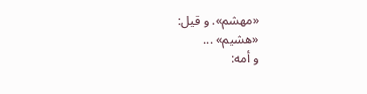«مهشم». و قيل:
«هشيم» ...
و أمه: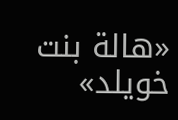«هالة بنت خويلد»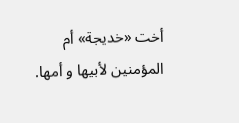أخت «خديجة» أم المؤمنين لأبيها و أمها.